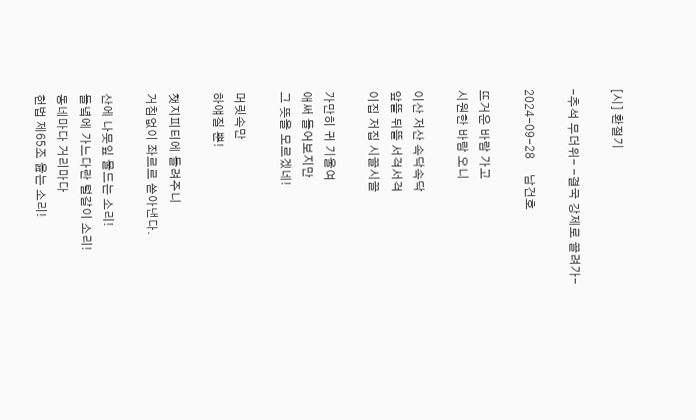[시] 환절기

-추석 무더위- -결국 강제로 끌려가-

2024-09-28     남건호

뜨거운 바람 가고
시원한 바람 오니

이산 저산 속닥속닥
앞뜰 뒤뜰 서걱서걱
이집 저집 시끌시끌

가만히 귀 기울여
애써 들어보지만
그 뜻을 모르겠네!

머릿속만
하얘질 뿐!

챗지피티에 들려주니
거침없이 좌르르 쏟아낸다.

산에 나뭇잎 물드는 소리!
들녘에 가느다란 털갈이 소리!
동네마다 거리마다
헌법 제65조 읊는 소리!